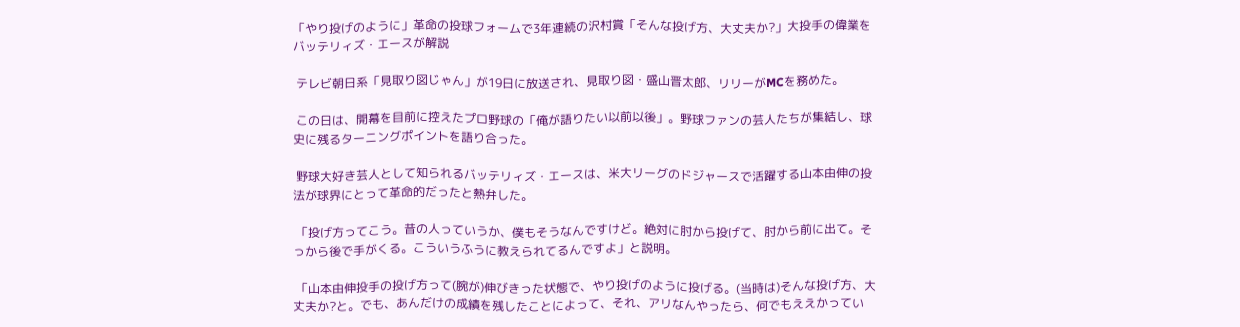「やり投げのように」革命の投球フォームで3年連続の沢村賞「そんな投げ方、大丈夫か?」大投手の偉業をバッテリィズ・エースが解説

 テレビ朝日系「見取り図じゃん」が19日に放送され、見取り図・盛山晋太郎、リリーがMCを務めた。

 この日は、開幕を目前に控えたプロ野球の「俺が語りたい以前以後」。野球ファンの芸人たちが集結し、球史に残るターニングポイントを語り合った。

 野球大好き芸人として知られるバッテリィズ・エースは、米大リーグのドジャースで活躍する山本由伸の投法が球界にとって革命的だったと熱弁した。

 「投げ方ってこう。昔の人っていうか、僕もそうなんですけど。絶対に肘から投げて、肘から前に出て。そっから後で手がくる。こういうふうに教えられてるんですよ」と説明。

 「山本由伸投手の投げ方って(腕が)伸びきった状態で、やり投げのように投げる。(当時は)そんな投げ方、大丈夫か?と。でも、あんだけの成績を残したことによって、それ、アリなんやったら、何でもええかってい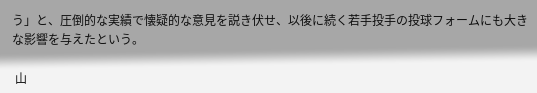う」と、圧倒的な実績で懐疑的な意見を説き伏せ、以後に続く若手投手の投球フォームにも大きな影響を与えたという。

 山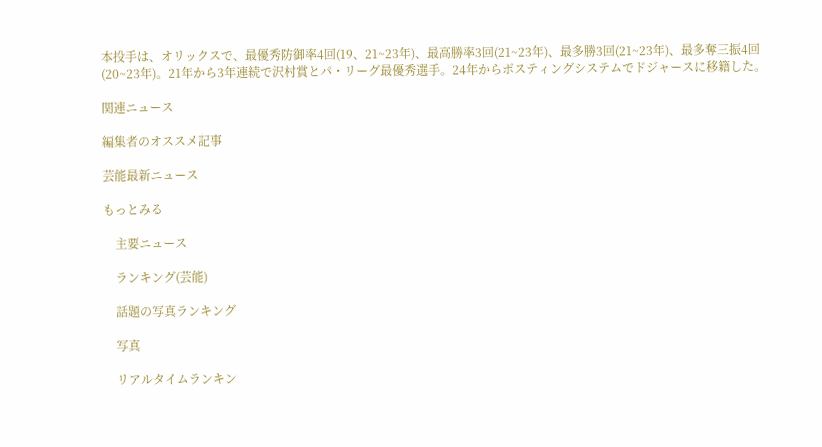本投手は、オリックスで、最優秀防御率4回(19、21~23年)、最高勝率3回(21~23年)、最多勝3回(21~23年)、最多奪三振4回(20~23年)。21年から3年連続で沢村賞とパ・リーグ最優秀選手。24年からポスティングシステムでドジャースに移籍した。

関連ニュース

編集者のオススメ記事

芸能最新ニュース

もっとみる

    主要ニュース

    ランキング(芸能)

    話題の写真ランキング

    写真

    リアルタイムランキン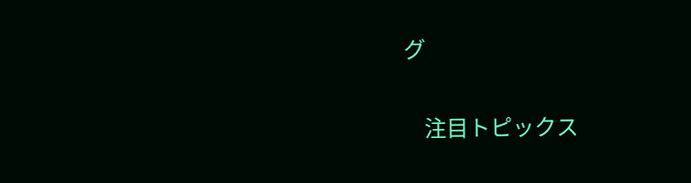グ

    注目トピックス